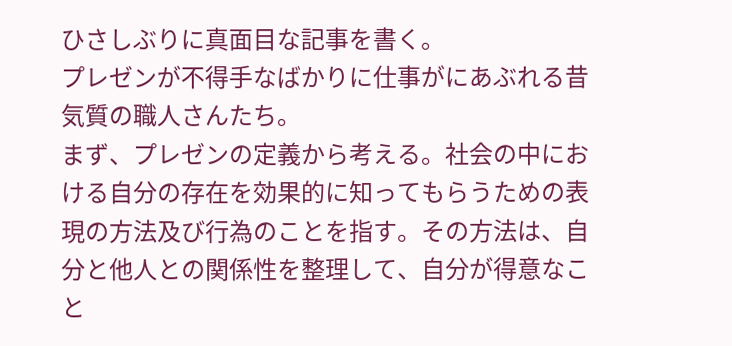ひさしぶりに真面目な記事を書く。
プレゼンが不得手なばかりに仕事がにあぶれる昔気質の職人さんたち。
まず、プレゼンの定義から考える。社会の中における自分の存在を効果的に知ってもらうための表現の方法及び行為のことを指す。その方法は、自分と他人との関係性を整理して、自分が得意なこと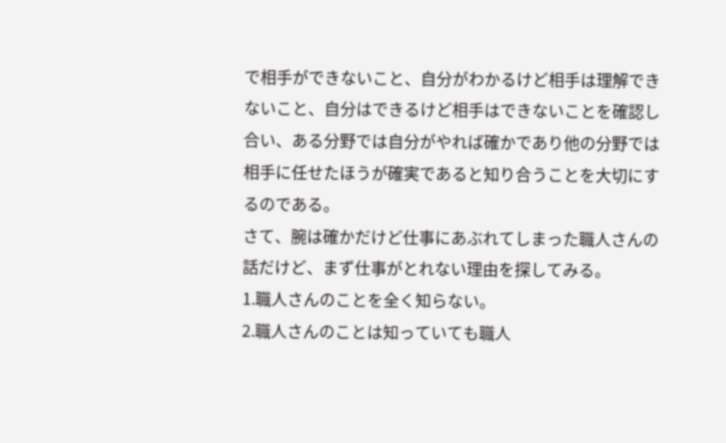で相手ができないこと、自分がわかるけど相手は理解できないこと、自分はできるけど相手はできないことを確認し合い、ある分野では自分がやれば確かであり他の分野では相手に任せたほうが確実であると知り合うことを大切にするのである。
さて、腕は確かだけど仕事にあぶれてしまった職人さんの話だけど、まず仕事がとれない理由を探してみる。
1.職人さんのことを全く知らない。
2.職人さんのことは知っていても職人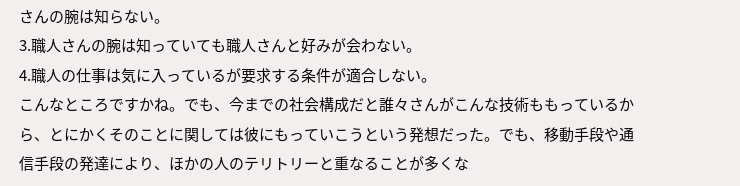さんの腕は知らない。
3.職人さんの腕は知っていても職人さんと好みが会わない。
4.職人の仕事は気に入っているが要求する条件が適合しない。
こんなところですかね。でも、今までの社会構成だと誰々さんがこんな技術ももっているから、とにかくそのことに関しては彼にもっていこうという発想だった。でも、移動手段や通信手段の発達により、ほかの人のテリトリーと重なることが多くな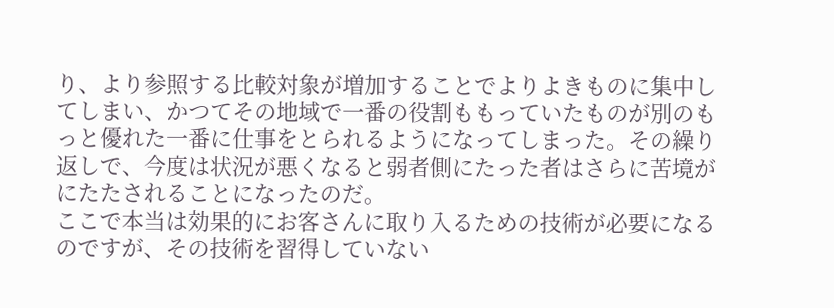り、より参照する比較対象が増加することでよりよきものに集中してしまい、かつてその地域で一番の役割ももっていたものが別のもっと優れた一番に仕事をとられるようになってしまった。その繰り返しで、今度は状況が悪くなると弱者側にたった者はさらに苦境がにたたされることになったのだ。
ここで本当は効果的にお客さんに取り入るための技術が必要になるのですが、その技術を習得していない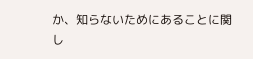か、知らないためにあることに関し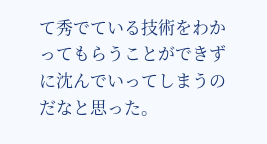て秀でている技術をわかってもらうことができずに沈んでいってしまうのだなと思った。